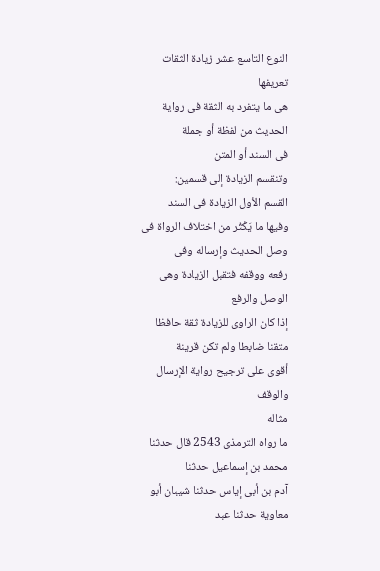النوع التاسع عشر زيادة الثقات
تعريفها
هى ما يتفرد به الثقة فى رواية الحديث من لفظة أو جملة
فى السند أو المتن
وتنقسم الزيادة إلى قسمين:
القسم الأول الزيادة فى السند
وفيها ما يَكْثُر من اختلاف الرواة فى وصل الحديث وإرساله وفى
رفعه ووقفه فتقبل الزيادة وهى الوصل والرفع
إذا كان الراوى للزيادة ثقة حافظا متقنا ضابطا ولم تكن قرينة
أقوى على ترجيح رواية الإرسال والوقف
مثاله
ما رواه الترمذى 2543 قال حدثنا محمد بن إسماعيل حدثنا
آدم بن أبى إياس حدثنا شيبان أبو معاوية حدثنا عبد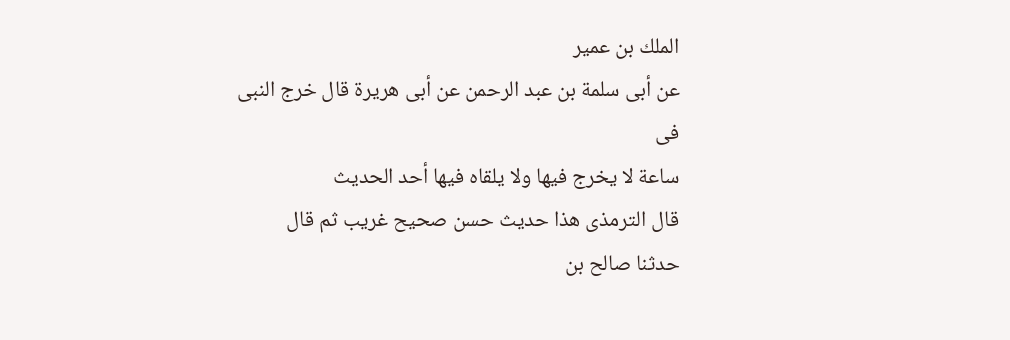الملك بن عمير
عن أبى سلمة بن عبد الرحمن عن أبى هريرة قال خرج النبى
فى
ساعة لا يخرج فيها ولا يلقاه فيها أحد الحديث
قال الترمذى هذا حديث حسن صحيح غريب ثم قال
حدثنا صالح بن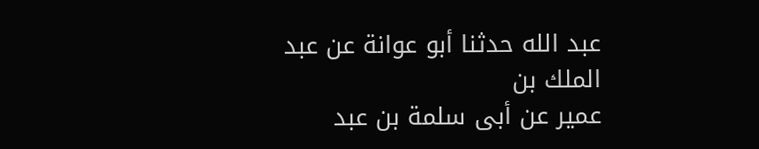عبد الله حدثنا أبو عوانة عن عبد الملك بن
عمير عن أبى سلمة بن عبد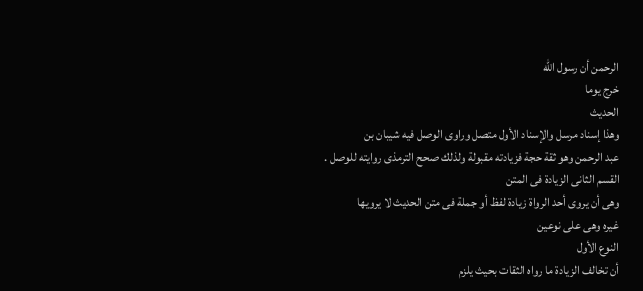الرحمن أن رسول الله
خرج يوما
الحديث
وهذا إسناد مرسل والإسناد الأول متصل وراوى الوصل فيه شيبان بن
عبد الرحمن وهو ثقة حجة فزيادته مقبولة ولذلك صحح الترمذى روايته للوصل .
القسم الثانى الزيادة فى المتن
وهى أن يروى أحد الرواة زيادة لفظ أو جملة فى متن الحديث لا يرويها
غيره وهى على نوعين
النوع الأول
أن تخالف الزيادة ما رواه الثقات بحيث يلزم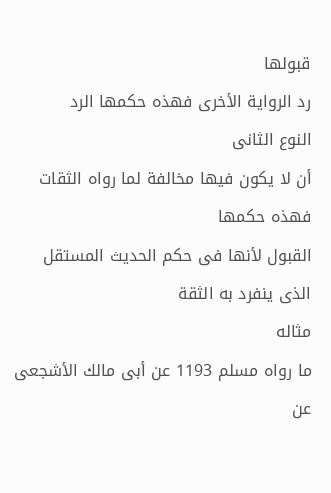قبولها
رد الرواية الأخرى فهذه حكمها الرد
النوع الثانى
أن لا يكون فيها مخالفة لما رواه الثقات فهذه حكمها
القبول لأنها فى حكم الحديث المستقل الذى ينفرد به الثقة
مثاله
ما رواه مسلم 1193 عن أبى مالك الأشجعى عن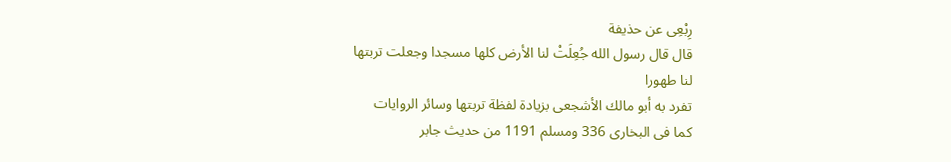رِبْعِى عن حذيفة
قال قال رسول الله جُعِلَتْ لنا الأرض كلها مسجدا وجعلت تربتها
لنا طهورا
تفرد به أبو مالك الأشجعى بزيادة لفظة تربتها وسائر الروايات
كما فى البخارى 336 ومسلم 1191 من حديث جابر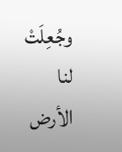وجُعِلَتْ لنا
الأرض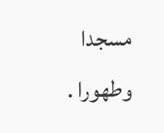مسجدا وطهورا .